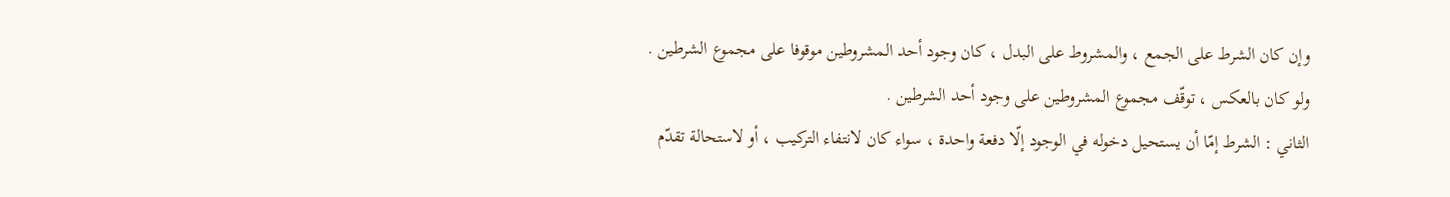وإن كان الشرط على الجمع ، والمشروط على البدل ، كان وجود أحد المشروطين موقوفا على مجموع الشرطين .
ولو كان بالعكس ، توقّف مجموع المشروطين على وجود أحد الشرطين .
الثاني : الشرط إمّا أن يستحيل دخوله في الوجود إلّا دفعة واحدة ، سواء كان لانتفاء التركيب ، أو لاستحالة تقدّم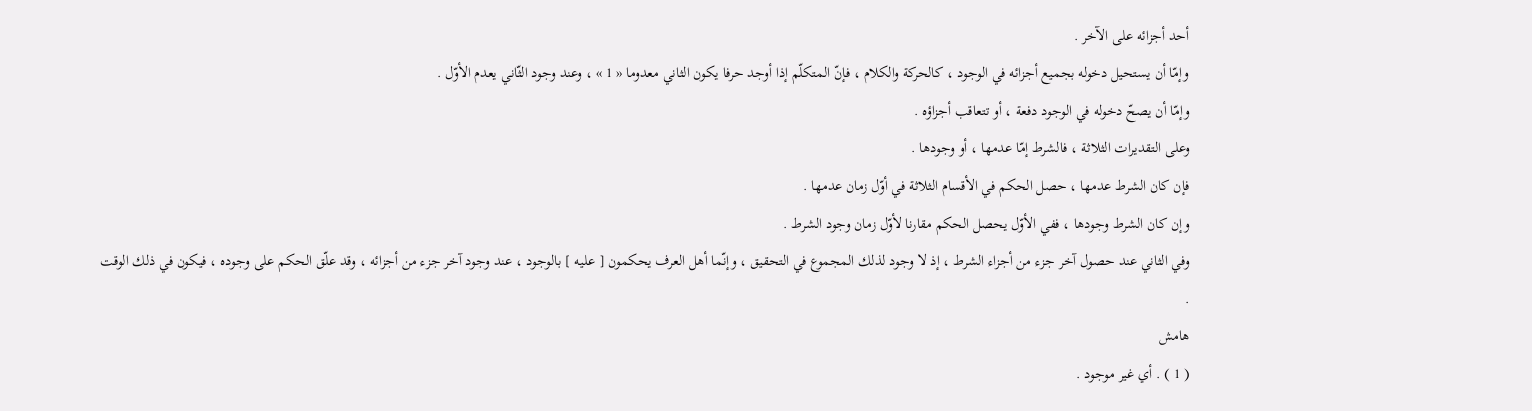أحد أجزائه على الآخر .
وإمّا أن يستحيل دخوله بجميع أجزائه في الوجود ، كالحركة والكلام ، فإنّ المتكلّم إذا أوجد حرفا يكون الثاني معدوما « 1 » ، وعند وجود الثّاني يعدم الأوّل .
وإمّا أن يصحّ دخوله في الوجود دفعة ، أو تتعاقب أجزاؤه .
وعلى التقديرات الثلاثة ، فالشرط إمّا عدمها ، أو وجودها .
فإن كان الشرط عدمها ، حصل الحكم في الأقسام الثلاثة في أوّل زمان عدمها .
وإن كان الشرط وجودها ، ففي الأوّل يحصل الحكم مقارنا لأوّل زمان وجود الشرط .
وفي الثاني عند حصول آخر جزء من أجزاء الشرط ، إذ لا وجود لذلك المجموع في التحقيق ، وإنّما أهل العرف يحكمون [ عليه ] بالوجود ، عند وجود آخر جزء من أجزائه ، وقد علّق الحكم على وجوده ، فيكون في ذلك الوقت .
هامش
( 1 ) . أي غير موجود .